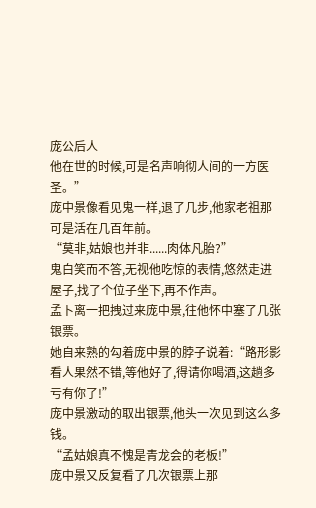庞公后人
他在世的时候,可是名声响彻人间的一方医圣。”
庞中景像看见鬼一样,退了几步,他家老祖那可是活在几百年前。
“莫非,姑娘也并非......肉体凡胎?”
鬼白笑而不答,无视他吃惊的表情,悠然走进屋子,找了个位子坐下,再不作声。
孟卜离一把拽过来庞中景,往他怀中塞了几张银票。
她自来熟的勾着庞中景的脖子说着:“路形影看人果然不错,等他好了,得请你喝酒,这趟多亏有你了!”
庞中景激动的取出银票,他头一次见到这么多钱。
“孟姑娘真不愧是青龙会的老板!”
庞中景又反复看了几次银票上那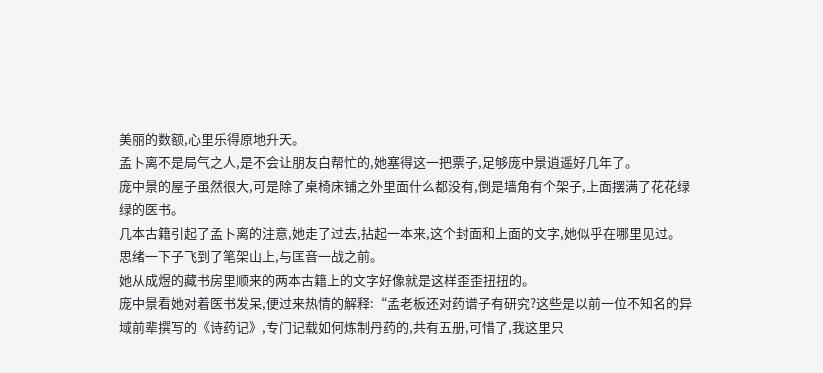美丽的数额,心里乐得原地升天。
孟卜离不是局气之人,是不会让朋友白帮忙的,她塞得这一把票子,足够庞中景逍遥好几年了。
庞中景的屋子虽然很大,可是除了桌椅床铺之外里面什么都没有,倒是墙角有个架子,上面摆满了花花绿绿的医书。
几本古籍引起了孟卜离的注意,她走了过去,拈起一本来,这个封面和上面的文字,她似乎在哪里见过。
思绪一下子飞到了笔架山上,与匡音一战之前。
她从成煜的藏书房里顺来的两本古籍上的文字好像就是这样歪歪扭扭的。
庞中景看她对着医书发呆,便过来热情的解释:“孟老板还对药谱子有研究?这些是以前一位不知名的异域前辈撰写的《诗药记》,专门记载如何炼制丹药的,共有五册,可惜了,我这里只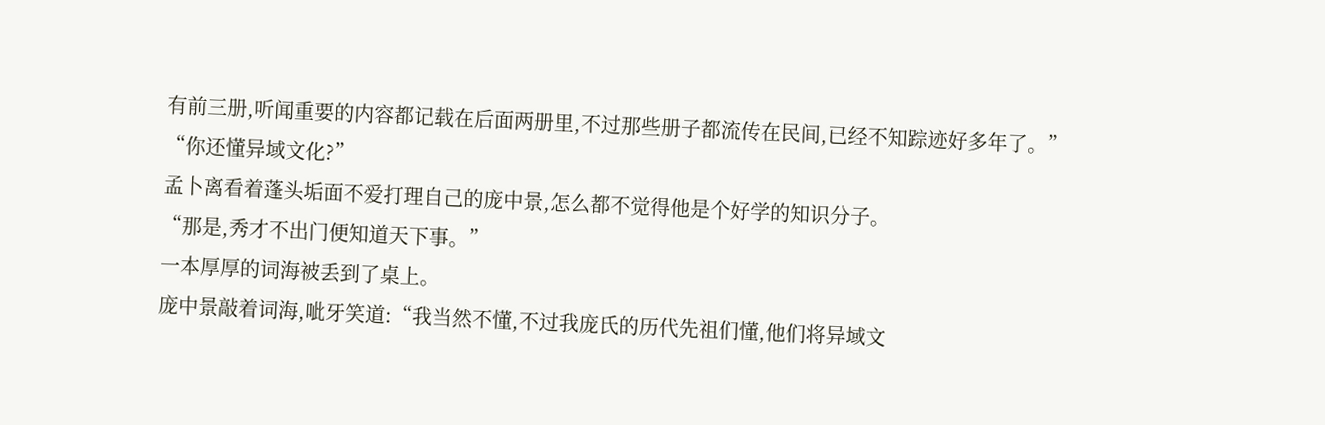有前三册,听闻重要的内容都记载在后面两册里,不过那些册子都流传在民间,已经不知踪迹好多年了。”
“你还懂异域文化?”
孟卜离看着蓬头垢面不爱打理自己的庞中景,怎么都不觉得他是个好学的知识分子。
“那是,秀才不出门便知道天下事。”
一本厚厚的词海被丢到了桌上。
庞中景敲着词海,呲牙笑道:“我当然不懂,不过我庞氏的历代先祖们懂,他们将异域文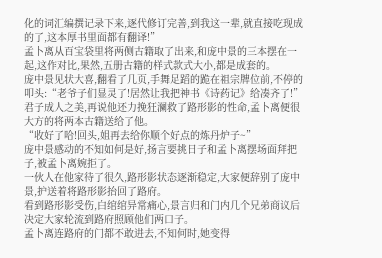化的词汇编撰记录下来,逐代修订完善,到我这一辈,就直接吃现成的了,这本厚书里面都有翻译!”
孟卜离从百宝袋里将两侧古籍取了出来,和庞中景的三本摆在一起,这作对比,果然,五册古籍的样式款式大小,都是成套的。
庞中景见状大喜,翻看了几页,手舞足蹈的跪在祖宗牌位前,不停的叩头:“老爷子们显灵了!居然让我把神书《诗药记》给凑齐了!”
君子成人之美,再说他还力挽狂澜救了路形影的性命,孟卜离便很大方的将两本古籍送给了他。
“收好了哈!回头,姐再去给你顺个好点的炼丹炉子~”
庞中景感动的不知如何是好,扬言要挑日子和孟卜离摆场面拜把子,被孟卜离婉拒了。
一伙人在他家待了很久,路形影状态逐渐稳定,大家便辞别了庞中景,护送着将路形影抬回了路府。
看到路形影受伤,白绾绾异常痛心,景言归和门内几个兄弟商议后决定大家轮流到路府照顾他们两口子。
孟卜离连路府的门都不敢进去,不知何时,她变得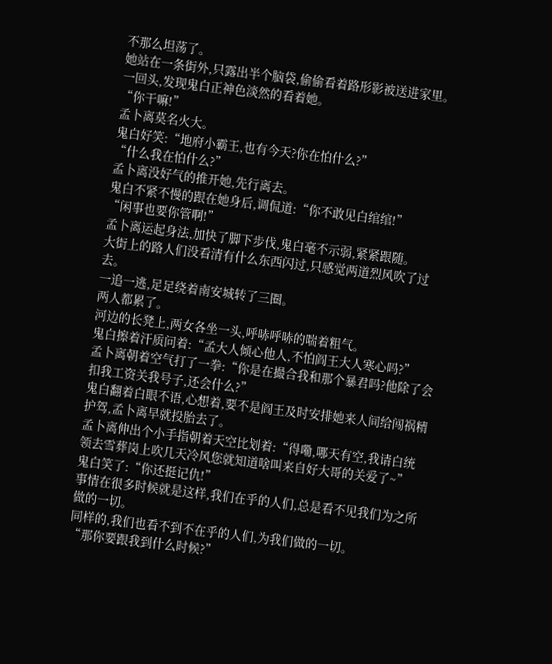不那么坦荡了。
她站在一条街外,只露出半个脑袋,偷偷看着路形影被送进家里。
一回头,发现鬼白正神色淡然的看着她。
“你干嘛!”
孟卜离莫名火大。
鬼白好笑:“地府小霸王,也有今天?你在怕什么?”
“什么我在怕什么?”
孟卜离没好气的推开她,先行离去。
鬼白不紧不慢的跟在她身后,调侃道:“你不敢见白绾绾!”
“闲事也要你管啊!”
孟卜离运起身法,加快了脚下步伐,鬼白毫不示弱,紧紧跟随。
大街上的路人们没看清有什么东西闪过,只感觉两道烈风吹了过去。
一追一逃,足足绕着南安城转了三圈。
两人都累了。
河边的长凳上,两女各坐一头,呼哧呼哧的喘着粗气。
鬼白擦着汗质问着:“孟大人倾心他人,不怕阎王大人寒心吗?”
孟卜离朝着空气打了一拳:“你是在撮合我和那个暴君吗?他除了会扣我工资关我号子,还会什么?”
鬼白翻着白眼不语,心想着,要不是阎王及时安排她来人间给闯祸精护驾,孟卜离早就投胎去了。
孟卜离伸出个小手指朝着天空比划着:“得嘞,哪天有空,我请白统领去雪葬岗上吹几天冷风您就知道啥叫来自好大哥的关爱了~”
鬼白笑了:“你还挺记仇!”
事情在很多时候就是这样,我们在乎的人们,总是看不见我们为之所做的一切。
同样的,我们也看不到不在乎的人们,为我们做的一切。
“那你要跟我到什么时候?”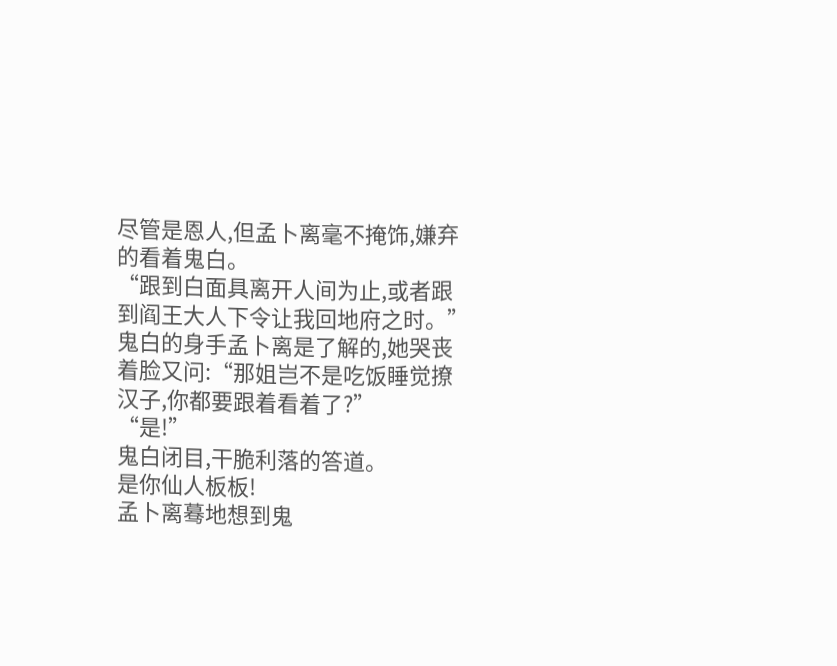尽管是恩人,但孟卜离毫不掩饰,嫌弃的看着鬼白。
“跟到白面具离开人间为止,或者跟到阎王大人下令让我回地府之时。”
鬼白的身手孟卜离是了解的,她哭丧着脸又问:“那姐岂不是吃饭睡觉撩汉子,你都要跟着看着了?”
“是!”
鬼白闭目,干脆利落的答道。
是你仙人板板!
孟卜离蓦地想到鬼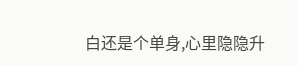白还是个单身,心里隐隐升